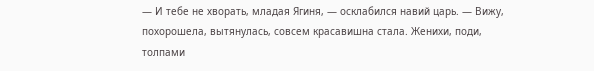— И тебе не хворать, младая Ягиня, — осклабился навий царь. — Вижу, похорошела, вытянулась, совсем красавишна стала. Женихи, поди, толпами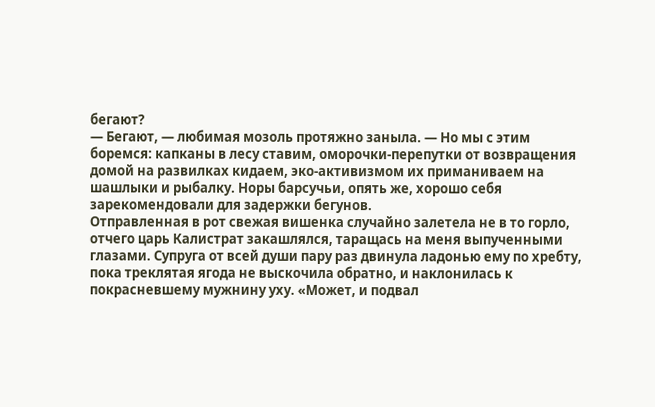бегают?
— Бегают, — любимая мозоль протяжно заныла. — Но мы с этим боремся: капканы в лесу ставим, оморочки-перепутки от возвращения домой на развилках кидаем, эко-активизмом их приманиваем на шашлыки и рыбалку. Норы барсучьи, опять же, хорошо себя зарекомендовали для задержки бегунов.
Отправленная в рот свежая вишенка случайно залетела не в то горло, отчего царь Калистрат закашлялся, таращась на меня выпученными глазами. Супруга от всей души пару раз двинула ладонью ему по хребту, пока треклятая ягода не выскочила обратно, и наклонилась к покрасневшему мужнину уху. «Может, и подвал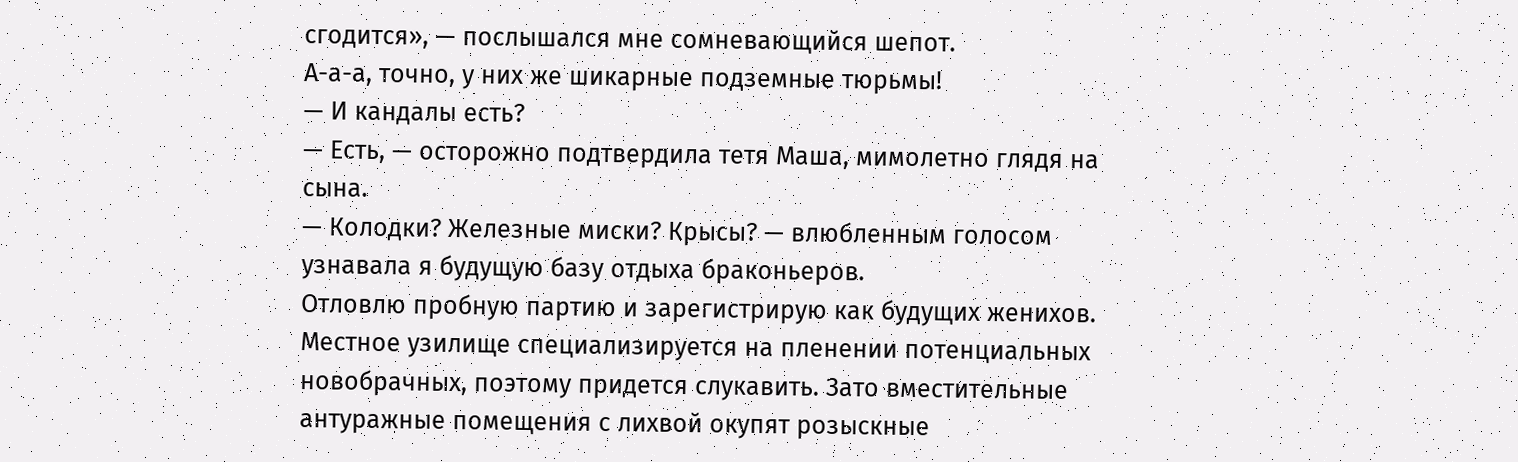сгодится», — послышался мне сомневающийся шепот.
А-а-а, точно, у них же шикарные подземные тюрьмы!
— И кандалы есть?
— Есть, — осторожно подтвердила тетя Маша, мимолетно глядя на сына.
— Колодки? Железные миски? Крысы? — влюбленным голосом узнавала я будущую базу отдыха браконьеров.
Отловлю пробную партию и зарегистрирую как будущих женихов. Местное узилище специализируется на пленении потенциальных новобрачных, поэтому придется слукавить. Зато вместительные антуражные помещения с лихвой окупят розыскные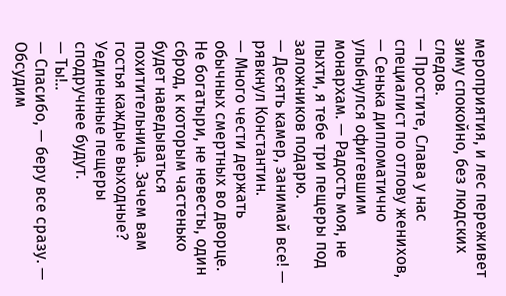мероприятия, и лес переживет зиму спокойно, без людских следов.
— Простите, Слава у нас специалист по отлову женихов, — Сенька дипломатично улыбнулся офигевшим монархам. — Радость моя, не пыхти, я тебе три пещеры под заложников подарю.
— Десять камер, занимай все! — рявкнул Константин.
— Много чести держать обычных смертных во дворце. Не богатыри, не невесты, один сброд, к которым частенько будет наведываться похитительница. Зачем вам гостья каждые выходные? Уединенные пещеры сподручнее будут.
— Ты!..
— Спасибо, — беру все сразу. — Обсудим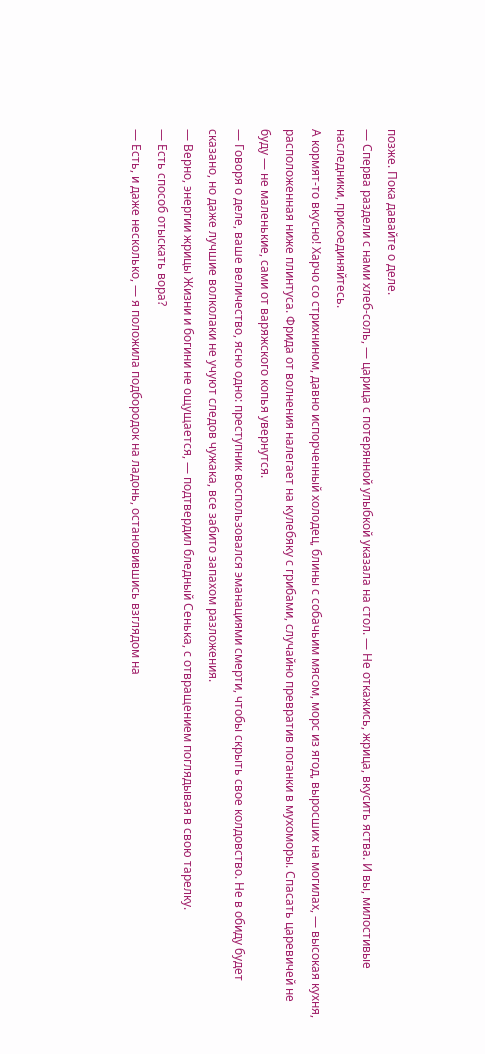позже. Пока давайте о деле.
— Сперва раздели с нами хлеб-соль, — царица с потерянной улыбкой указала на стол. — Не откажись, жрица, вкусить яства. И вы, милостивые наследники, присоединяйтесь.
А кормят-то вкусно! Харчо со стрихнином, давно испорченный холодец, блины с собачьим мясом, морс из ягод, выросших на могилах, — высокая кухня, расположенная ниже плинтуса. Фрида от волнения налегает на кулебяку с грибами, случайно превратив поганки в мухоморы. Спасать царевичей не буду — не маленькие, сами от варяжского копья увернутся.
— Говоря о деле, ваше величество, ясно одно: преступник воспользовался эманациями смерти, чтобы скрыть свое колдовство. Не в обиду будет сказано, но даже лучшие волколаки не учуют следов чужака, все забито запахом разложения.
— Верно, энергии жрицы Жизни и богини не ощущается, — подтвердил бледный Сенька, с отвращением поглядывая в свою тарелку.
— Есть способ отыскать вора?
— Есть, и даже несколько, — я положила подбородок на ладонь, остановившись взглядом на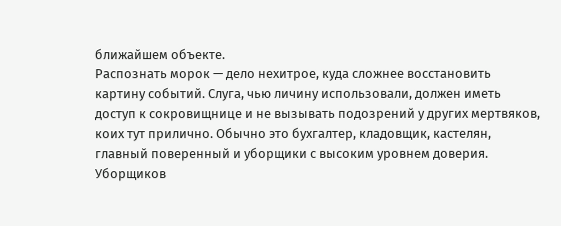ближайшем объекте.
Распознать морок — дело нехитрое, куда сложнее восстановить картину событий. Слуга, чью личину использовали, должен иметь доступ к сокровищнице и не вызывать подозрений у других мертвяков, коих тут прилично. Обычно это бухгалтер, кладовщик, кастелян, главный поверенный и уборщики с высоким уровнем доверия. Уборщиков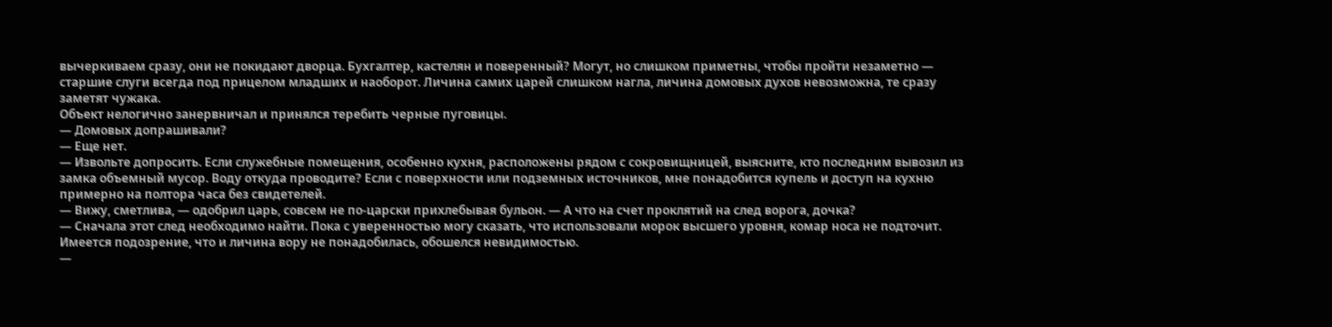вычеркиваем сразу, они не покидают дворца. Бухгалтер, кастелян и поверенный? Могут, но слишком приметны, чтобы пройти незаметно — старшие слуги всегда под прицелом младших и наоборот. Личина самих царей слишком нагла, личина домовых духов невозможна, те сразу заметят чужака.
Объект нелогично занервничал и принялся теребить черные пуговицы.
— Домовых допрашивали?
— Еще нет.
— Извольте допросить. Если служебные помещения, особенно кухня, расположены рядом с сокровищницей, выясните, кто последним вывозил из замка объемный мусор. Воду откуда проводите? Если с поверхности или подземных источников, мне понадобится купель и доступ на кухню примерно на полтора часа без свидетелей.
— Вижу, сметлива, — одобрил царь, совсем не по-царски прихлебывая бульон. — А что на счет проклятий на след ворога, дочка?
— Сначала этот след необходимо найти. Пока с уверенностью могу сказать, что использовали морок высшего уровня, комар носа не подточит. Имеется подозрение, что и личина вору не понадобилась, обошелся невидимостью.
—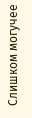Слишком могучее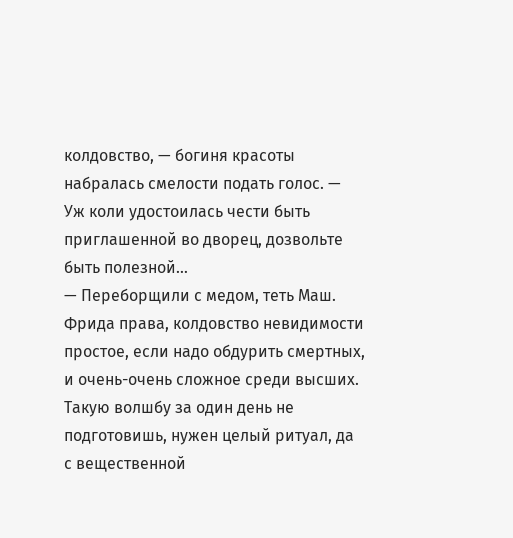колдовство, — богиня красоты набралась смелости подать голос. — Уж коли удостоилась чести быть приглашенной во дворец, дозвольте быть полезной…
— Переборщили с медом, теть Маш. Фрида права, колдовство невидимости простое, если надо обдурить смертных, и очень-очень сложное среди высших. Такую волшбу за один день не подготовишь, нужен целый ритуал, да с вещественной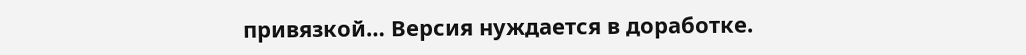привязкой… Версия нуждается в доработке.